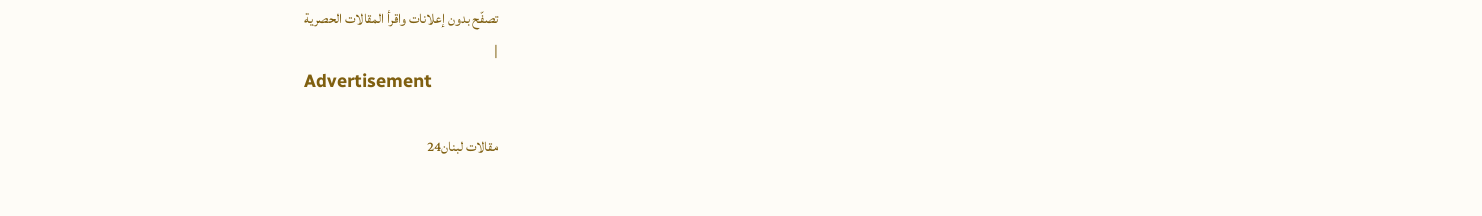تصفّح بدون إعلانات واقرأ المقالات الحصرية
|
Advertisement

مقالات لبنان24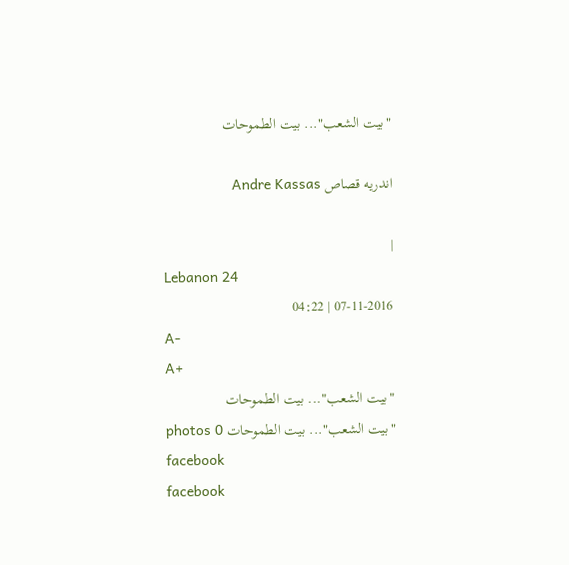"بيت الشعب"... بيت الطموحات

اندريه قصاص Andre Kassas

|
Lebanon 24
07-11-2016 | 04:22
A-
A+
"بيت الشعب"... بيت الطموحات
"بيت الشعب"... بيت الطموحات photos 0
facebook
facebook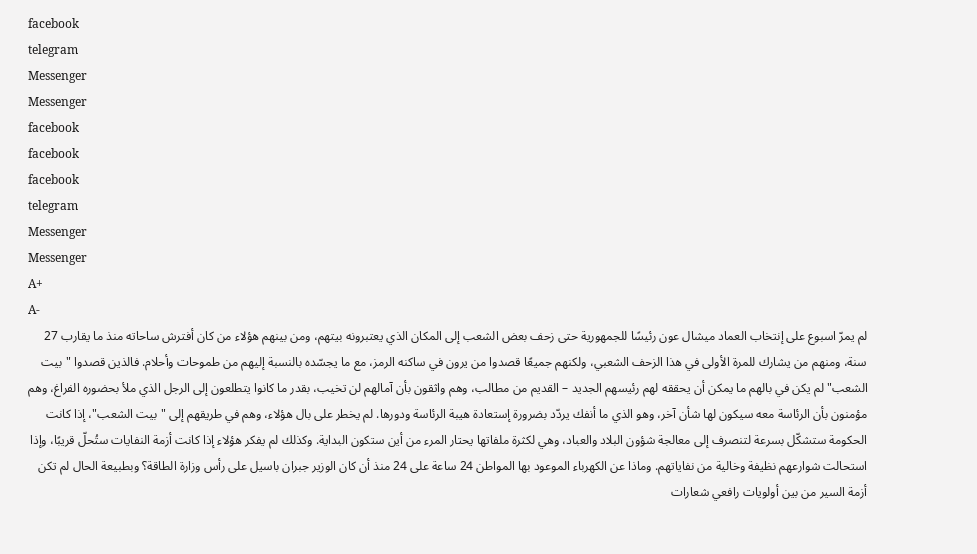facebook
telegram
Messenger
Messenger
facebook
facebook
facebook
telegram
Messenger
Messenger
A+
A-
لم يمرّ اسبوع على إنتخاب العماد ميشال عون رئيسًا للجمهورية حتى زحف بعض الشعب إلى المكان الذي يعتبرونه بيتهم، ومن بينهم هؤلاء من كان أفترش ساحاته منذ ما يقارب 27 سنة، ومنهم من يشارك للمرة الأولى في هذا الزحف الشعبي، ولكنهم جميعًا قصدوا من يرون في ساكنه الرمز، مع ما يجسّده بالنسبة إليهم من طموحات وأحلام. فالذين قصدوا "بيت الشعب" لم يكن في بالهم ما يمكن أن يحققه لهم رئيسهم الجديد – القديم من مطالب، وهم واثقون بأن آمالهم لن تخيب، بقدر ما كانوا يتطلعون إلى الرجل الذي ملأ بحضوره الفراغ، وهم مؤمنون بأن الرئاسة معه سيكون لها شأن آخر، وهو الذي ما أنفك يردّد بضرورة إستعادة هيبة الرئاسة ودورها. لم يخطر على بال هؤلاء، وهم في طريقهم إلى "بيت الشعب"، إذا كانت الحكومة ستشكّل بسرعة لتنصرف إلى معالجة شؤون البلاد والعباد، وهي لكثرة ملفاتها يحتار المرء من أين ستكون البداية. وكذلك لم يفكر هؤلاء إذا كانت أزمة النفايات ستُحلّ قريبًا، وإذا استحالت شوارعهم نظيفة وخالية من نفاياتهم. وماذا عن الكهرباء الموعود بها المواطن 24 ساعة على 24 منذ أن كان الوزير جبران باسيل على رأس وزارة الطاقة؟ وبطبيعة الحال لم تكن أزمة السير من بين أولويات رافعي شعارات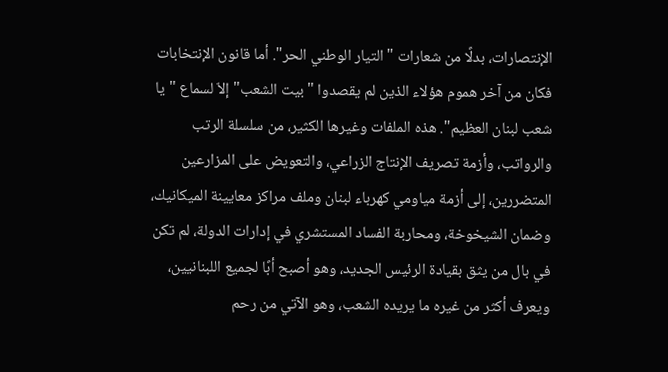الإنتصارات، بدلًا من شعارات "التيار الوطني الحر". أما قانون الإنتخابات فكان من آخر هموم هؤلاء الذين لم يقصدوا "بيت الشعب" إلاّ لسماع "يا شعب لبنان العظيم". هذه الملفات وغيرها الكثير، من سلسلة الرتب والرواتب، وأزمة تصريف الإنتاج الزراعي، والتعويض على المزارعين المتضررين، إلى أزمة مياومي كهرباء لبنان وملف مراكز معايينة الميكانيك، وضمان الشيخوخة، ومحاربة الفساد المستشري في إدارات الدولة، لم تكن في بال من يثق بقيادة الرئيس الجديد، وهو أصبح أبًا لجميع اللبنانيين، ويعرف أكثر من غيره ما يريده الشعب، وهو الآتي من رحم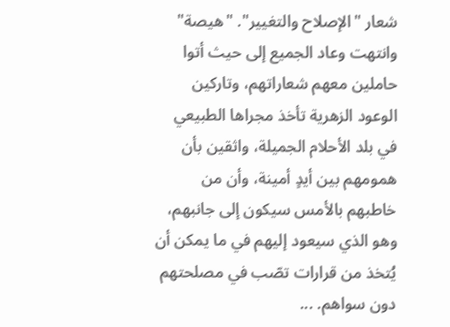شعار "الإصلاح والتغيير". "هيصة" وانتهت وعاد الجميع إلى حيث أتوا حاملين معهم شعاراتهم، وتاركين الوعود الزهرية تأخذ مجراها الطبيعي في بلد الأحلام الجميلة، واثقين بأن همومهم بين أيدٍ أمينة، وأن من خاطبهم بالأمس سيكون إلى جانبهم، وهو الذي سيعود إليهم في ما يمكن أن يُتخذ من قرارات تصّب في مصلحتهم دون سواهم. ...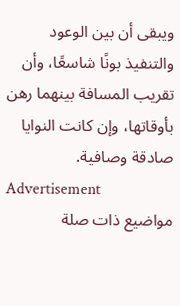ويبقى أن بين الوعود والتنفيذ بونًا شاسعًا، وأن تقريب المسافة بينهما رهن بأوقاتها، وإن كانت النوايا صادقة وصافية.
Advertisement
مواضيع ذات صلة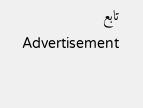تابع
Advertisement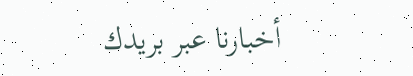أخبارنا عبر بريدك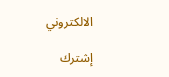الالكتروني

إشترك